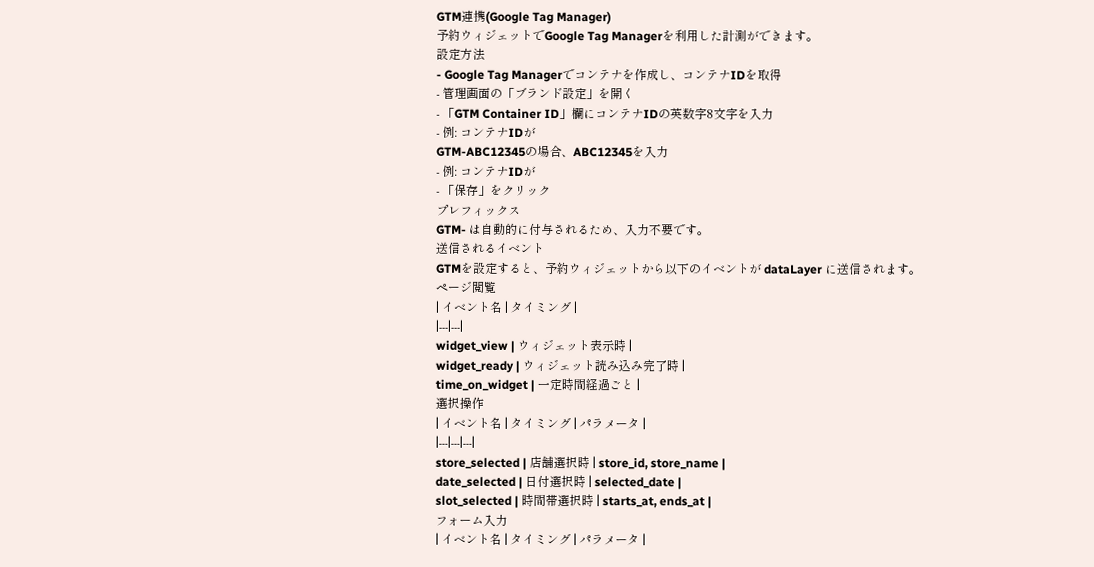GTM連携(Google Tag Manager)
予約ウィジェットでGoogle Tag Managerを利用した計測ができます。
設定方法
- Google Tag Managerでコンテナを作成し、コンテナIDを取得
- 管理画面の「ブランド設定」を開く
- 「GTM Container ID」欄にコンテナIDの英数字8文字を入力
- 例: コンテナIDが
GTM-ABC12345の場合、ABC12345を入力
- 例: コンテナIDが
- 「保存」をクリック
プレフィックス
GTM- は自動的に付与されるため、入力不要です。
送信されるイベント
GTMを設定すると、予約ウィジェットから以下のイベントが dataLayer に送信されます。
ページ閲覧
| イベント名 | タイミング |
|---|---|
widget_view | ウィジェット表示時 |
widget_ready | ウィジェット読み込み完了時 |
time_on_widget | 一定時間経過ごと |
選択操作
| イベント名 | タイミング | パラメータ |
|---|---|---|
store_selected | 店舗選択時 | store_id, store_name |
date_selected | 日付選択時 | selected_date |
slot_selected | 時間帯選択時 | starts_at, ends_at |
フォーム入力
| イベント名 | タイミング | パラメータ |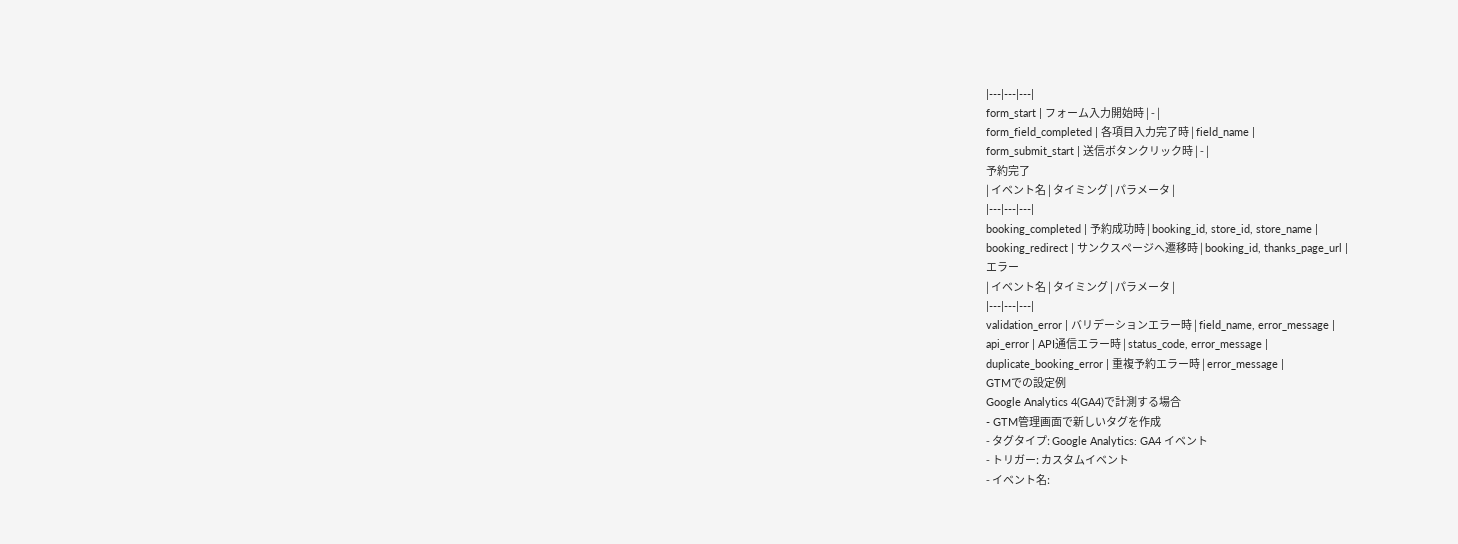|---|---|---|
form_start | フォーム入力開始時 | - |
form_field_completed | 各項目入力完了時 | field_name |
form_submit_start | 送信ボタンクリック時 | - |
予約完了
| イベント名 | タイミング | パラメータ |
|---|---|---|
booking_completed | 予約成功時 | booking_id, store_id, store_name |
booking_redirect | サンクスページへ遷移時 | booking_id, thanks_page_url |
エラー
| イベント名 | タイミング | パラメータ |
|---|---|---|
validation_error | バリデーションエラー時 | field_name, error_message |
api_error | API通信エラー時 | status_code, error_message |
duplicate_booking_error | 重複予約エラー時 | error_message |
GTMでの設定例
Google Analytics 4(GA4)で計測する場合
- GTM管理画面で新しいタグを作成
- タグタイプ: Google Analytics: GA4 イベント
- トリガー: カスタムイベント
- イベント名: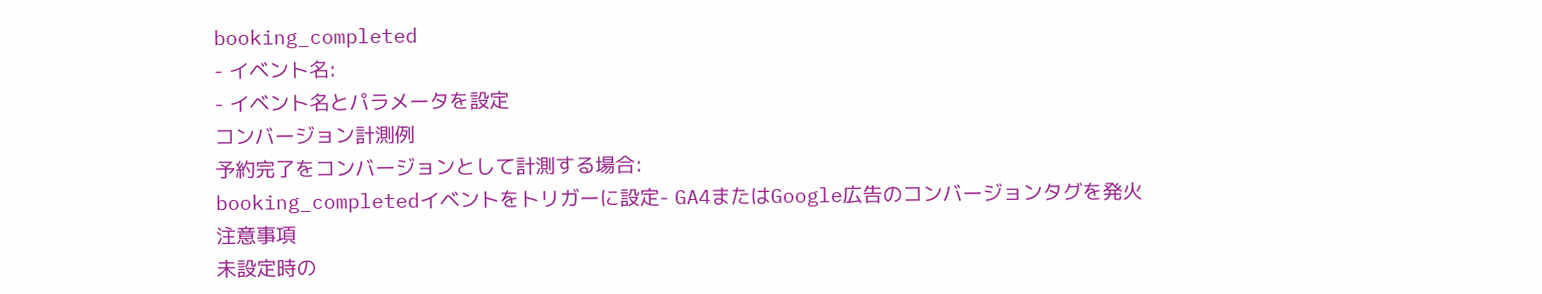booking_completed
- イベント名:
- イベント名とパラメータを設定
コンバージョン計測例
予約完了をコンバージョンとして計測する場合:
booking_completedイベントをトリガーに設定- GA4またはGoogle広告のコンバージョンタグを発火
注意事項
未設定時の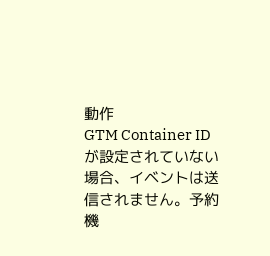動作
GTM Container IDが設定されていない場合、イベントは送信されません。予約機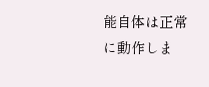能自体は正常に動作しま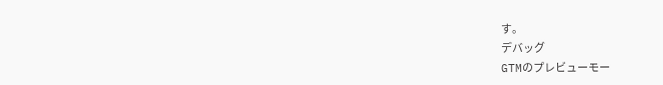す。
デバッグ
GTMのプレビューモー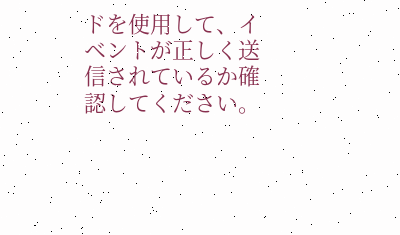ドを使用して、イベントが正しく送信されているか確認してください。